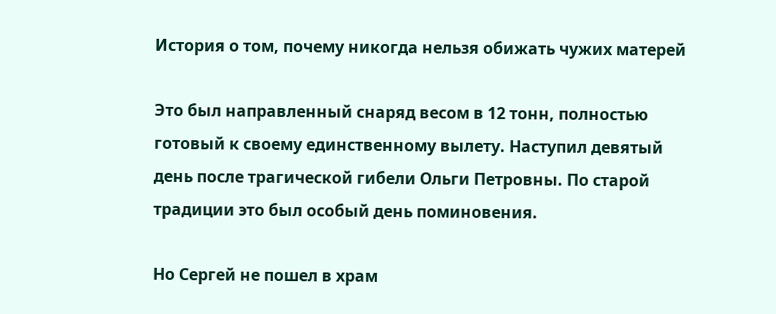История о том, почему никогда нельзя обижать чужих матерей

Это был направленный снаряд весом в 12 тонн, полностью готовый к своему единственному вылету. Наступил девятый день после трагической гибели Ольги Петровны. По старой традиции это был особый день поминовения.

Но Сергей не пошел в храм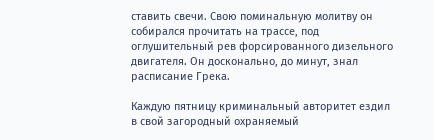ставить свечи. Свою поминальную молитву он собирался прочитать на трассе, под оглушительный рев форсированного дизельного двигателя. Он досконально, до минут, знал расписание Грека.

Каждую пятницу криминальный авторитет ездил в свой загородный охраняемый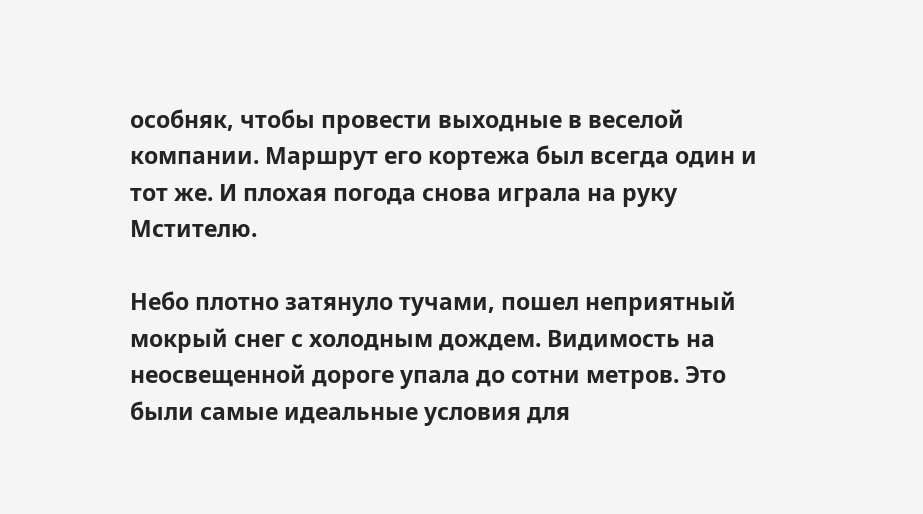особняк, чтобы провести выходные в веселой компании. Маршрут его кортежа был всегда один и тот же. И плохая погода снова играла на руку Мстителю.

Небо плотно затянуло тучами, пошел неприятный мокрый снег с холодным дождем. Видимость на неосвещенной дороге упала до сотни метров. Это были самые идеальные условия для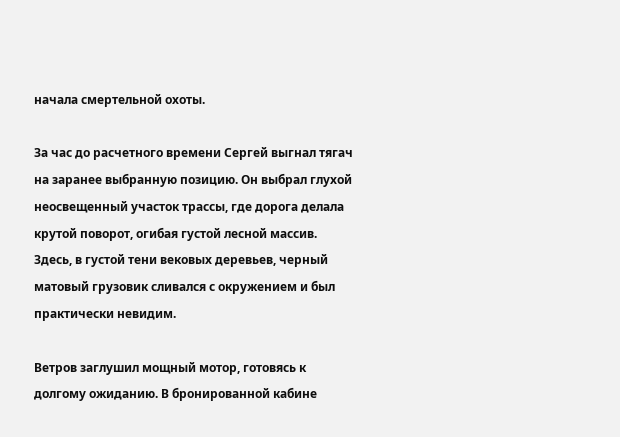начала смертельной охоты.

За час до расчетного времени Сергей выгнал тягач на заранее выбранную позицию. Он выбрал глухой неосвещенный участок трассы, где дорога делала крутой поворот, огибая густой лесной массив. Здесь, в густой тени вековых деревьев, черный матовый грузовик сливался с окружением и был практически невидим.

Ветров заглушил мощный мотор, готовясь к долгому ожиданию. В бронированной кабине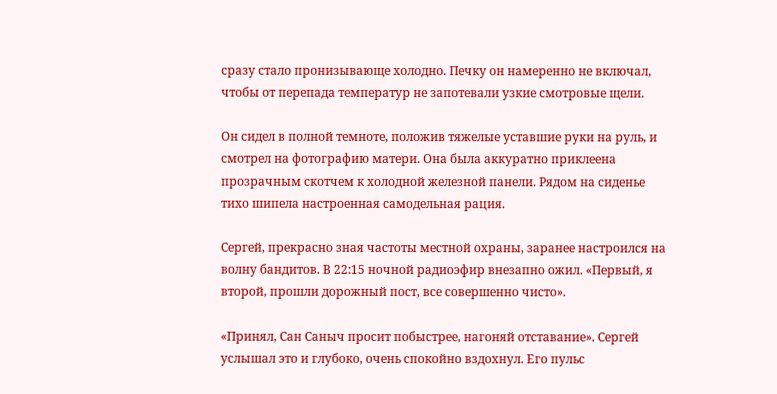сразу стало пронизывающе холодно. Печку он намеренно не включал, чтобы от перепада температур не запотевали узкие смотровые щели.

Он сидел в полной темноте, положив тяжелые уставшие руки на руль, и смотрел на фотографию матери. Она была аккуратно приклеена прозрачным скотчем к холодной железной панели. Рядом на сиденье тихо шипела настроенная самодельная рация.

Сергей, прекрасно зная частоты местной охраны, заранее настроился на волну бандитов. В 22:15 ночной радиоэфир внезапно ожил. «Первый, я второй, прошли дорожный пост, все совершенно чисто».

«Принял, Сан Саныч просит побыстрее, нагоняй отставание». Сергей услышал это и глубоко, очень спокойно вздохнул. Его пульс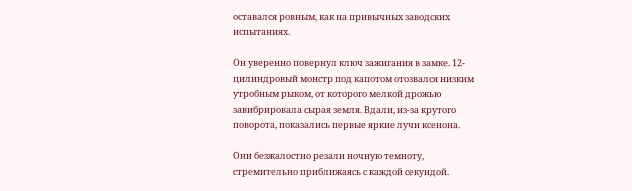оставался ровным, как на привычных заводских испытаниях.

Он уверенно повернул ключ зажигания в замке. 12-цилиндровый монстр под капотом отозвался низким утробным рыком, от которого мелкой дрожью завибрировала сырая земля. Вдали, из-за крутого поворота, показались первые яркие лучи ксенона.

Они безжалостно резали ночную темноту, стремительно приближаясь с каждой секундой.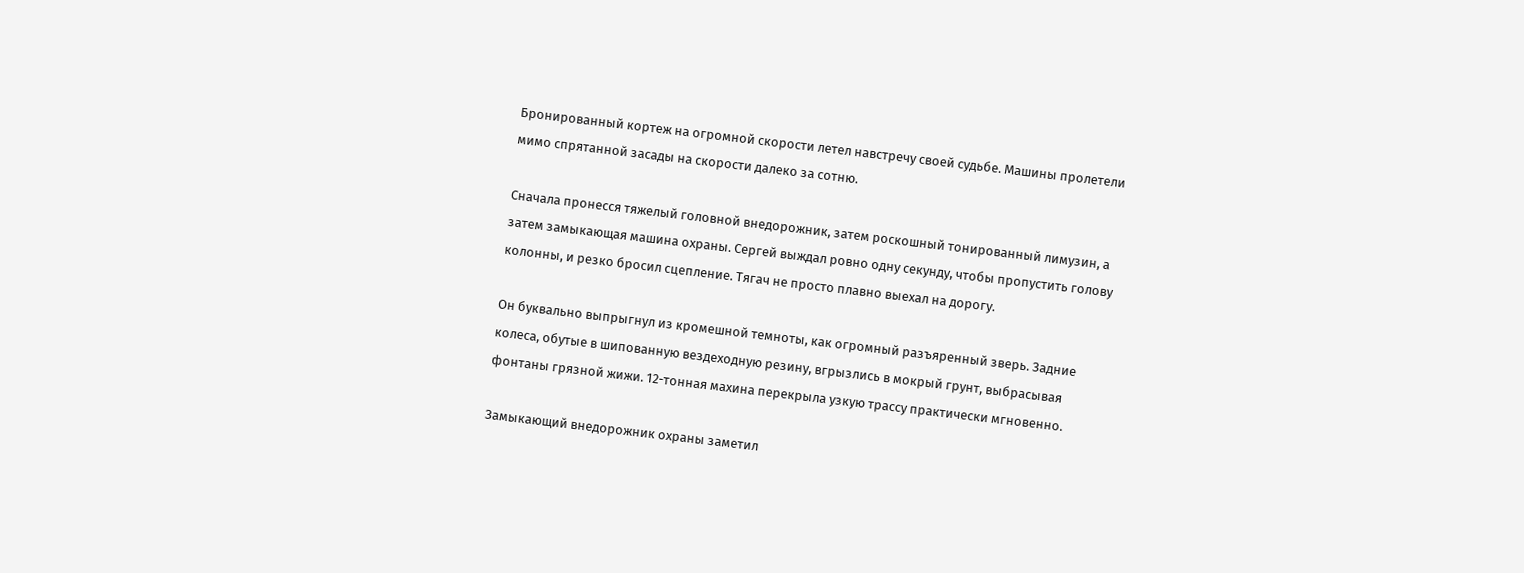Бронированный кортеж на огромной скорости летел навстречу своей судьбе. Машины пролетели мимо спрятанной засады на скорости далеко за сотню.

Сначала пронесся тяжелый головной внедорожник, затем роскошный тонированный лимузин, а затем замыкающая машина охраны. Сергей выждал ровно одну секунду, чтобы пропустить голову колонны, и резко бросил сцепление. Тягач не просто плавно выехал на дорогу.

Он буквально выпрыгнул из кромешной темноты, как огромный разъяренный зверь. Задние колеса, обутые в шипованную вездеходную резину, вгрызлись в мокрый грунт, выбрасывая фонтаны грязной жижи. 12-тонная махина перекрыла узкую трассу практически мгновенно.

Замыкающий внедорожник охраны заметил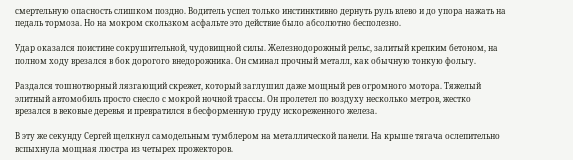смертельную опасность слишком поздно. Водитель успел только инстинктивно дернуть руль влево и до упора нажать на педаль тормоза. Но на мокром скользком асфальте это действие было абсолютно бесполезно.

Удар оказался поистине сокрушительной, чудовищной силы. Железнодорожный рельс, залитый крепким бетоном, на полном ходу врезался в бок дорогого внедорожника. Он сминал прочный металл, как обычную тонкую фольгу.

Раздался тошнотворный лязгающий скрежет, который заглушил даже мощный рев огромного мотора. Тяжелый элитный автомобиль просто снесло с мокрой ночной трассы. Он пролетел по воздуху несколько метров, жестко врезался в вековые деревья и превратился в бесформенную груду искореженного железа.

В эту же секунду Сергей щелкнул самодельным тумблером на металлической панели. На крыше тягача ослепительно вспыхнула мощная люстра из четырех прожекторов.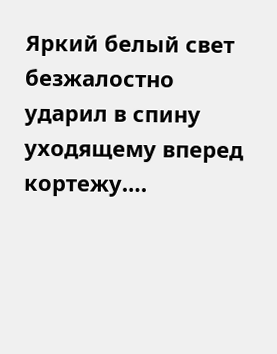Яркий белый свет безжалостно ударил в спину уходящему вперед кортежу….